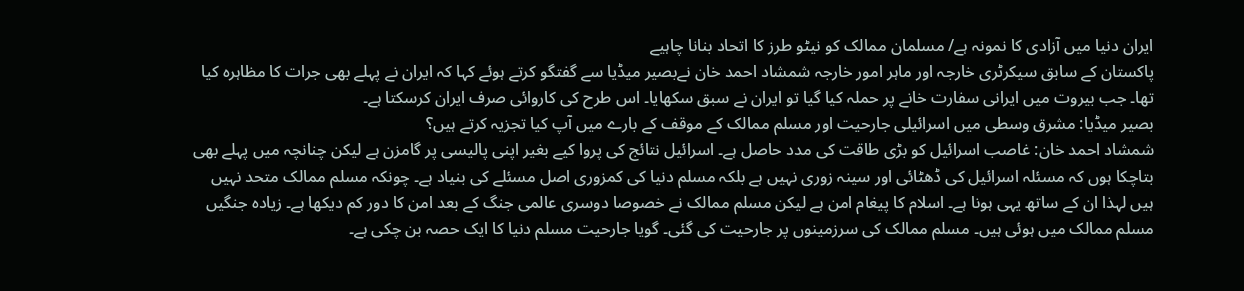ایران دنیا میں آزادی کا نمونہ ہے/ مسلمان ممالک کو نیٹو طرز کا اتحاد بنانا چاہیے
پاکستان کے سابق سیکرٹری خارجہ اور ماہر امور خارجہ شمشاد احمد خان نےبصیر میڈیا سے گفتگو کرتے ہوئے کہا کہ ایران نے پہلے بھی جرات کا مظاہرہ کیا تھا۔ جب بیروت میں ایرانی سفارت خانے پر حملہ کیا گیا تو ایران نے سبق سکھایا۔ اس طرح کی کاروائی صرف ایران کرسکتا ہے۔
بصیر میڈیا: مشرق وسطی میں اسرائیلی جارحیت اور مسلم ممالک کے موقف کے بارے میں آپ کیا تجزیہ کرتے ہیں؟
شمشاد احمد خان: غاصب اسرائیل کو بڑی طاقت کی مدد حاصل ہے۔ اسرائیل نتائج کی پروا کیے بغیر اپنی پالیسی پر گامزن ہے لیکن چنانچہ میں پہلے بھی بتاچکا ہوں کہ مسئلہ اسرائیل کی ڈھٹائی اور سینہ زوری نہیں ہے بلکہ مسلم دنیا کی کمزوری اصل مسئلے کی بنیاد ہے۔ چونکہ مسلم ممالک متحد نہیں ہیں لہذا ان کے ساتھ یہی ہونا ہے۔ اسلام کا پیغام امن ہے لیکن مسلم ممالک نے خصوصا دوسری عالمی جنگ کے بعد امن کا دور کم دیکھا ہے۔ زیادہ جنگیں مسلم ممالک میں ہوئی ہیں۔ مسلم ممالک کی سرزمینوں پر جارحیت کی گئی۔ گویا جارحیت مسلم دنیا کا ایک حصہ بن چکی ہے۔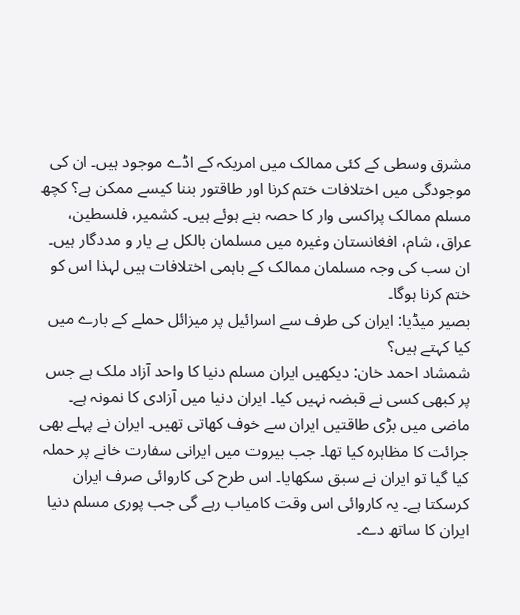مشرق وسطی کے کئی ممالک میں امریکہ کے اڈے موجود ہیں۔ ان کی موجودگی میں اختلافات ختم کرنا اور طاقتور بننا کیسے ممکن ہے؟ کچھ مسلم ممالک پراکسی وار کا حصہ بنے ہوئے ہیں۔ کشمیر، فلسطین، عراق، شام، افغانستان وغیرہ میں مسلمان بالکل بے یار و مددگار ہیں۔ ان سب کی وجہ مسلمان ممالک کے باہمی اختلافات ہیں لہذا اس کو ختم کرنا ہوگا۔
بصیر میڈیا: ایران کی طرف سے اسرائیل پر میزائل حملے کے بارے میں کیا کہتے ہیں؟
شمشاد احمد خان: دیکھیں ایران مسلم دنیا کا واحد آزاد ملک ہے جس پر کبھی کسی نے قبضہ نہیں کیا۔ ایران دنیا میں آزادی کا نمونہ ہے۔ ماضی میں بڑی طاقتیں ایران سے خوف کھاتی تھیں۔ ایران نے پہلے بھی جرائت کا مظاہرہ کیا تھا۔ جب بیروت میں ایرانی سفارت خانے پر حملہ کیا گیا تو ایران نے سبق سکھایا۔ اس طرح کی کاروائی صرف ایران کرسکتا ہے۔ یہ کاروائی اس وقت کامیاب رہے گی جب پوری مسلم دنیا ایران کا ساتھ دے۔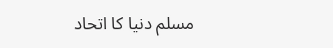مسلم دنیا کا اتحاد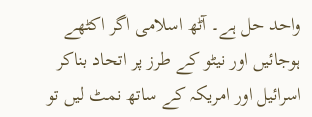واحد حل ہے۔ آٹھ اسلامی اگر اکٹھے ہوجائیں اور نیٹو کے طرز پر اتحاد بناکر اسرائیل اور امریکہ کے ساتھ نمٹ لیں تو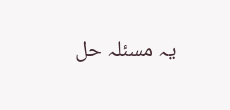یہ مسئلہ حل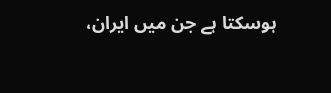ہوسکتا ہے جن میں ایران،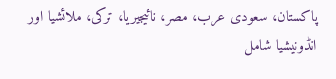پاکستان، سعودی عرب، مصر، نائیجیریا، ترکی، ملائشیا اور انڈونیشیا شامل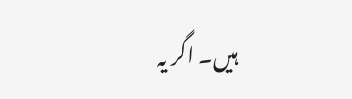ہیں۔ اگر یہ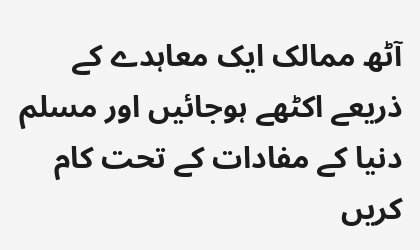آٹھ ممالک ایک معاہدے کے ذریعے اکٹھے ہوجائیں اور مسلم دنیا کے مفادات کے تحت کام کریں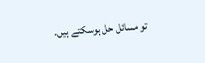تو مسائل حل ہوسکتے ہیں۔